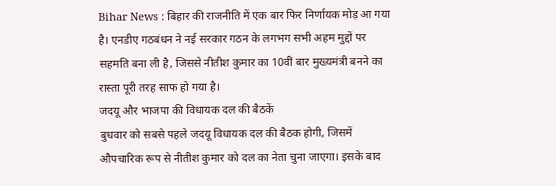Bihar News : बिहार की राजनीति में एक बार फिर निर्णायक मोड़ आ गया है। एनडीए गठबंधन ने नई सरकार गठन के लगभग सभी अहम मुद्दों पर सहमति बना ली है, जिससे नीतीश कुमार का 10वीं बार मुख्यमंत्री बनने का रास्ता पूरी तरह साफ हो गया है।
जदयू और भाजपा की विधायक दल की बैठकें
बुधवार को सबसे पहले जदयू विधायक दल की बैठक होगी, जिसमें औपचारिक रूप से नीतीश कुमार को दल का नेता चुना जाएगा। इसके बाद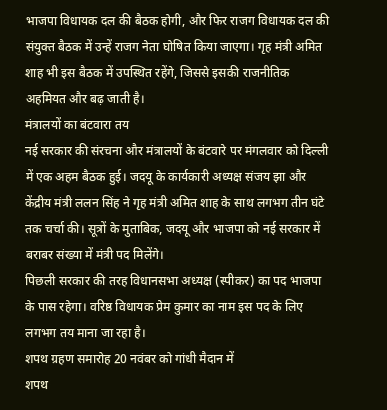भाजपा विधायक दल की बैठक होगी, और फिर राजग विधायक दल की संयुक्त बैठक में उन्हें राजग नेता घोषित किया जाएगा। गृह मंत्री अमित शाह भी इस बैठक में उपस्थित रहेंगे, जिससे इसकी राजनीतिक अहमियत और बढ़ जाती है।
मंत्रालयों का बंटवारा तय
नई सरकार की संरचना और मंत्रालयों के बंटवारे पर मंगलवार को दिल्ली में एक अहम बैठक हुई। जदयू के कार्यकारी अध्यक्ष संजय झा और केंद्रीय मंत्री ललन सिंह ने गृह मंत्री अमित शाह के साथ लगभग तीन घंटे तक चर्चा की। सूत्रों के मुताबिक, जदयू और भाजपा को नई सरकार में बराबर संख्या में मंत्री पद मिलेंगे।
पिछली सरकार की तरह विधानसभा अध्यक्ष (स्पीकर) का पद भाजपा के पास रहेगा। वरिष्ठ विधायक प्रेम कुमार का नाम इस पद के लिए लगभग तय माना जा रहा है।
शपथ ग्रहण समारोह 20 नवंबर को गांधी मैदान में
शपथ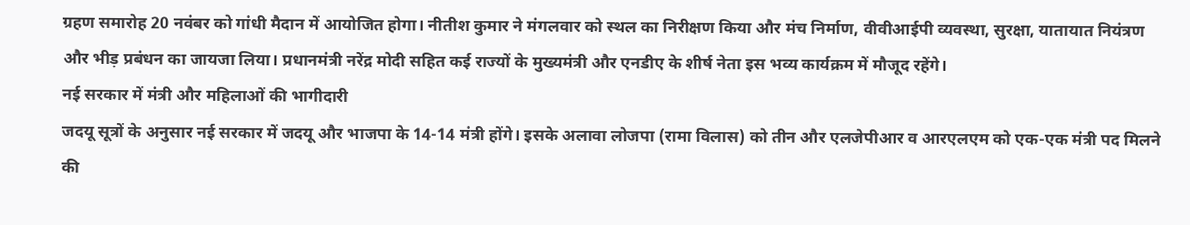ग्रहण समारोह 20 नवंबर को गांधी मैदान में आयोजित होगा। नीतीश कुमार ने मंगलवार को स्थल का निरीक्षण किया और मंच निर्माण, वीवीआईपी व्यवस्था, सुरक्षा, यातायात नियंत्रण और भीड़ प्रबंधन का जायजा लिया। प्रधानमंत्री नरेंद्र मोदी सहित कई राज्यों के मुख्यमंत्री और एनडीए के शीर्ष नेता इस भव्य कार्यक्रम में मौजूद रहेंगे।
नई सरकार में मंत्री और महिलाओं की भागीदारी
जदयू सूत्रों के अनुसार नई सरकार में जदयू और भाजपा के 14-14 मंत्री होंगे। इसके अलावा लोजपा (रामा विलास) को तीन और एलजेपीआर व आरएलएम को एक-एक मंत्री पद मिलने की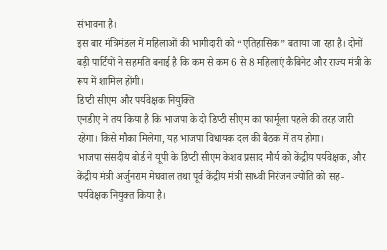संभावना है।
इस बार मंत्रिमंडल में महिलाओं की भागीदारी को “एतिहासिक” बताया जा रहा है। दोनों बड़ी पार्टियों ने सहमति बनाई है कि कम से कम 6 से 8 महिलाएं कैबिनेट और राज्य मंत्री के रूप में शामिल होंगी।
डिप्टी सीएम और पर्यवेक्षक नियुक्ति
एनडीए ने तय किया है कि भाजपा के दो डिप्टी सीएम का फार्मूला पहले की तरह जारी रहेगा। किसे मौका मिलेगा, यह भाजपा विधायक दल की बैठक में तय होगा।
भाजपा संसदीय बोर्ड ने यूपी के डिप्टी सीएम केशव प्रसाद मौर्य को केंद्रीय पर्यवेक्षक, और केंद्रीय मंत्री अर्जुनराम मेघवाल तथा पूर्व केंद्रीय मंत्री साध्वी निरंजन ज्योति को सह-पर्यवेक्षक नियुक्त किया है।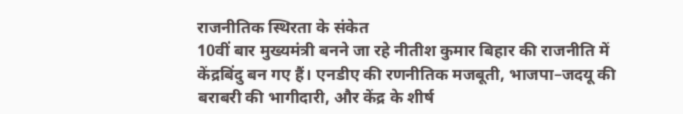राजनीतिक स्थिरता के संकेत
10वीं बार मुख्यमंत्री बनने जा रहे नीतीश कुमार बिहार की राजनीति में केंद्रबिंदु बन गए हैं। एनडीए की रणनीतिक मजबूती, भाजपा–जदयू की बराबरी की भागीदारी, और केंद्र के शीर्ष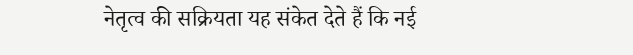नेतृत्व की सक्रियता यह संकेत देते हैं कि नई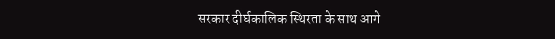सरकार दीर्घकालिक स्थिरता के साथ आगे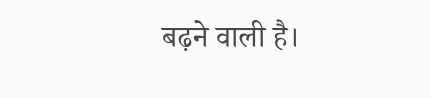बढ़ने वाली है।